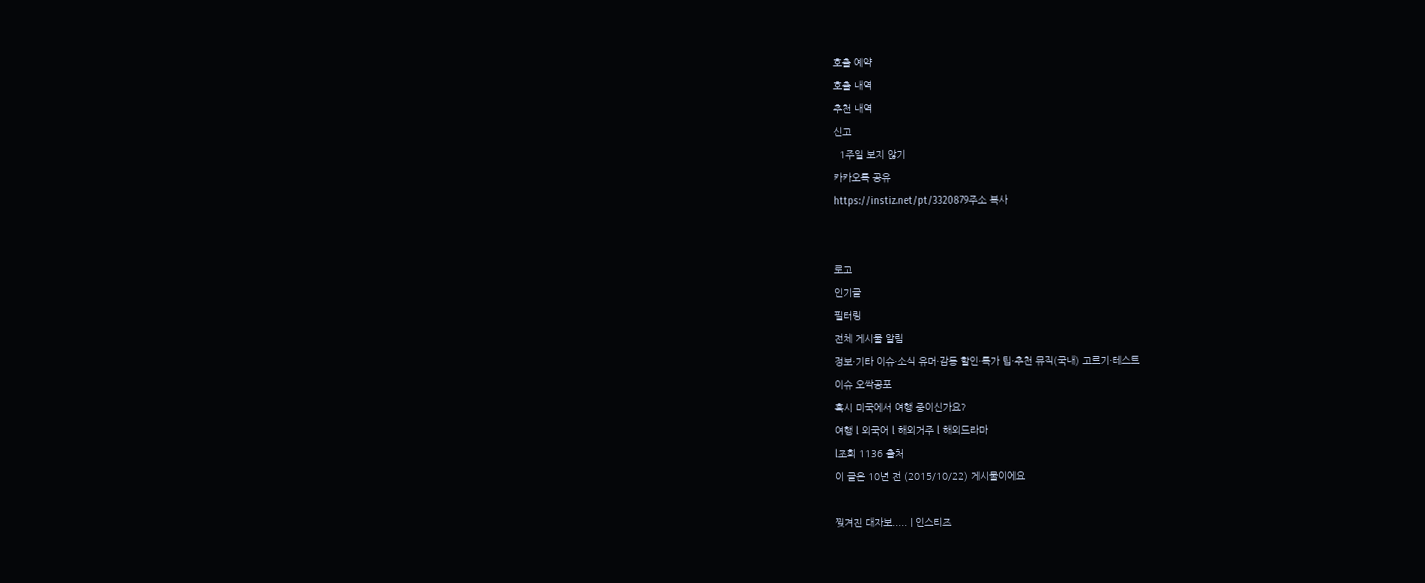호출 예약
호출 내역
추천 내역
신고
  1주일 보지 않기
카카오톡 공유
https://instiz.net/pt/3320879주소 복사


로고
인기글
필터링
전체 게시물 알림
정보·기타 이슈·소식 유머·감동 할인·특가 팁·추천 뮤직(국내) 고르기·테스트
이슈 오싹공포
혹시 미국에서 여행 중이신가요?
여행 l 외국어 l 해외거주 l 해외드라마
l조회 1136 출처
이 글은 10년 전 (2015/10/22) 게시물이에요

찢겨진 대자보..... | 인스티즈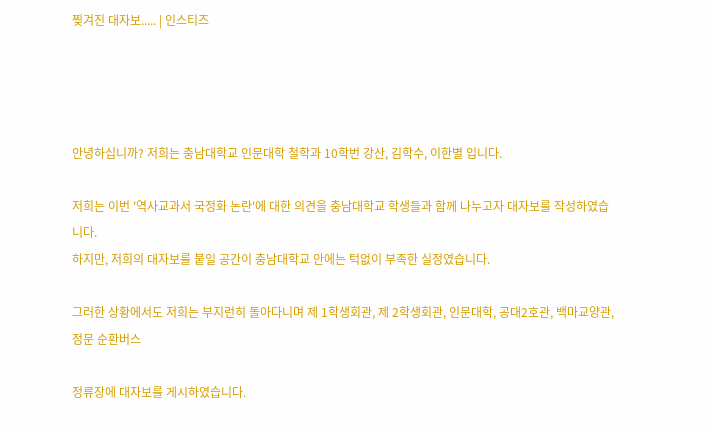찢겨진 대자보..... | 인스티즈




안녕하십니까? 저희는 충남대학교 인문대학 철학과 10학번 강산, 김학수, 이한별 입니다.

저희는 이번 '역사교과서 국정화 논란'에 대한 의견을 충남대학교 학생들과 함께 나누고자 대자보를 작성하였습니다.
하지만, 저희의 대자보를 붙일 공간이 충남대학교 안에는 턱없이 부족한 실정였습니다.

그러한 상황에서도 저희는 부지런히 돌아다니며 제 1학생회관, 제 2학생회관, 인문대학, 공대2호관, 백마교양관, 정문 순환버스

정류장에 대자보를 게시하였습니다.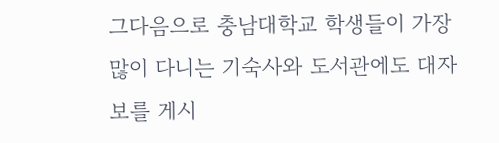그다음으로 충남대학교 학생들이 가장 많이 다니는 기숙사와 도서관에도 대자보를 게시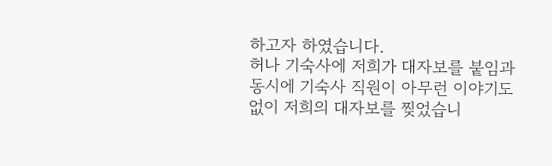하고자 하였습니다.
허나 기숙사에 저희가 대자보를 붙임과 동시에 기숙사 직원이 아무런 이야기도 없이 저희의 대자보를 찢었습니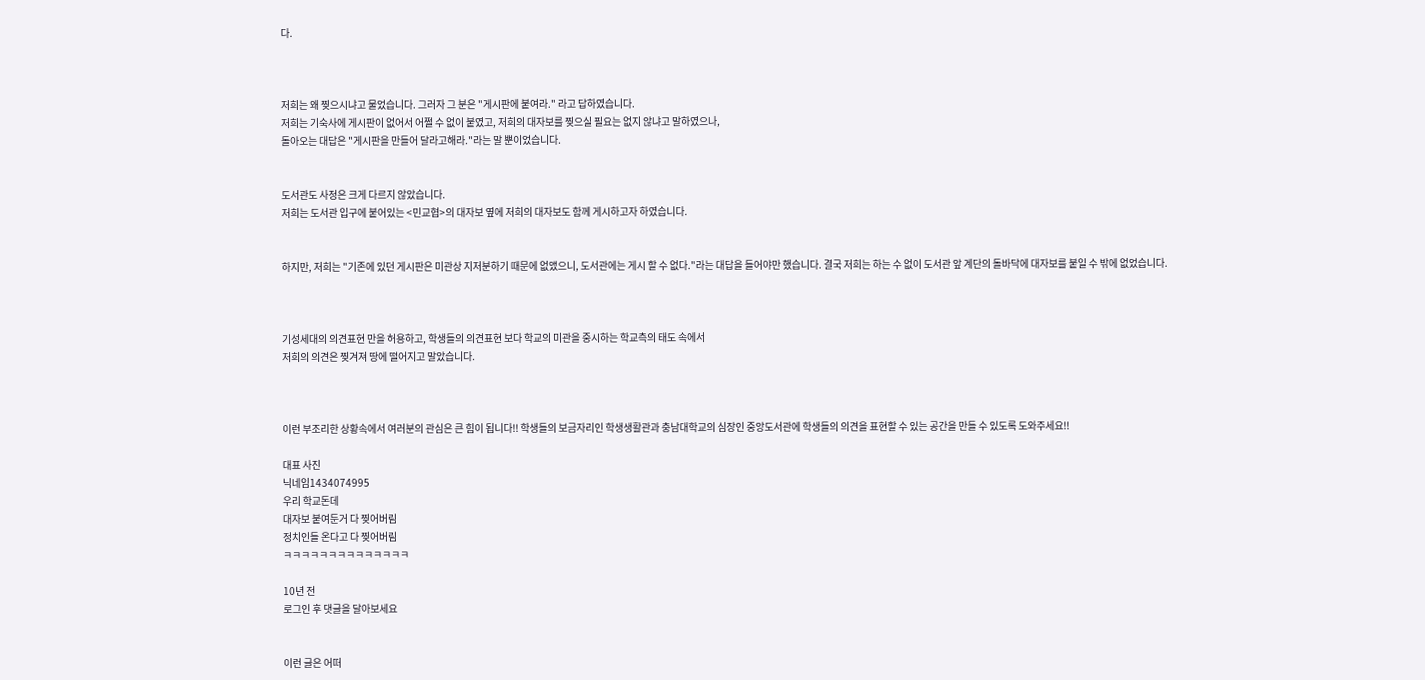다.



저희는 왜 찢으시냐고 물었습니다. 그러자 그 분은 "게시판에 붙여라." 라고 답하였습니다.
저희는 기숙사에 게시판이 없어서 어쩔 수 없이 붙였고, 저희의 대자보를 찢으실 필요는 없지 않냐고 말하였으나,
돌아오는 대답은 "게시판을 만들어 달라고해라."라는 말 뿐이었습니다.


도서관도 사정은 크게 다르지 않았습니다.
저희는 도서관 입구에 붙어있는 <민교협>의 대자보 옆에 저희의 대자보도 함께 게시하고자 하였습니다.


하지만, 저희는 "기존에 있던 게시판은 미관상 지저분하기 때문에 없앴으니, 도서관에는 게시 할 수 없다."라는 대답을 들어야만 했습니다. 결국 저희는 하는 수 없이 도서관 앞 계단의 돌바닥에 대자보를 붙일 수 밖에 없었습니다.



기성세대의 의견표현 만을 허용하고, 학생들의 의견표현 보다 학교의 미관을 중시하는 학교측의 태도 속에서
저희의 의견은 찢겨져 땅에 떨어지고 말았습니다.



이런 부조리한 상황속에서 여러분의 관심은 큰 힘이 됩니다!! 학생들의 보금자리인 학생생활관과 충남대학교의 심장인 중앙도서관에 학생들의 의견을 표현할 수 있는 공간을 만들 수 있도록 도와주세요!!

대표 사진
닉네임1434074995
우리 학교돈데
대자보 붙여둔거 다 찢어버림
정치인들 온다고 다 찢어버림
ㅋㅋㅋㅋㅋㅋㅋㅋㅋㅋㅋㅋㅋㅋ

10년 전
로그인 후 댓글을 달아보세요


이런 글은 어떠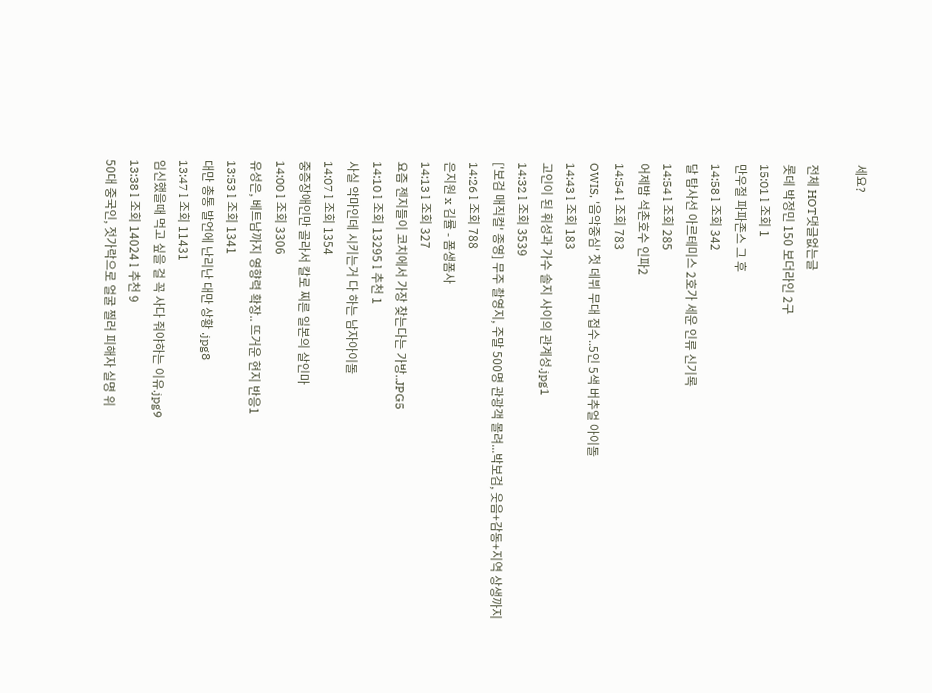세요?

전체 HOT댓글없는글
롯데 박정민 150 보더라인 2구
15:01 l 조회 1
만우절 파파존스 그 후
14:58 l 조회 342
달 탐사선 아르테미스 2호가 세운 인류 신기록
14:54 l 조회 285
어제밤 석촌호수 인파2
14:54 l 조회 783
OWIS, '음악중심' 첫 데뷔 무대 접수..5인 5색 버추얼 아이돌
14:43 l 조회 183
고인이 된 휘성과 가수 솔지 사이의 관계성.jpg1
14:32 l 조회 3539
['보검 매직컬' 종영] 무주 촬영지, 주말 500명 관광객 몰려...박보검, 웃음+감동+지역 상생까지
14:26 l 조회 788
은지원 x 김률 - 폼생폼사
14:13 l 조회 327
요즘 젠지들이 코치에서 가장 찾는다는 가방..JPG5
14:10 l 조회 13295 l 추천 1
사실 악마인데 시키는거 다 하는 남자아이돌
14:07 l 조회 1354
중증장애인만 골라서 칼로 찌른 일본의 살인마
14:00 l 조회 3306
유성은, 베트남까지 영향력 확장.. 뜨거운 현지 반응1
13:53 l 조회 1341
대만 총통 발언에 난리난 대만 상황 .jpg8
13:47 l 조회 11431
임신했을때 먹고 싶을 걸 꼭 사다 줘야하는 이유.jpg9
13:38 l 조회 14024 l 추천 9
50대 중국인, 젓가락으로 얼굴 찔러 피해자 실명 위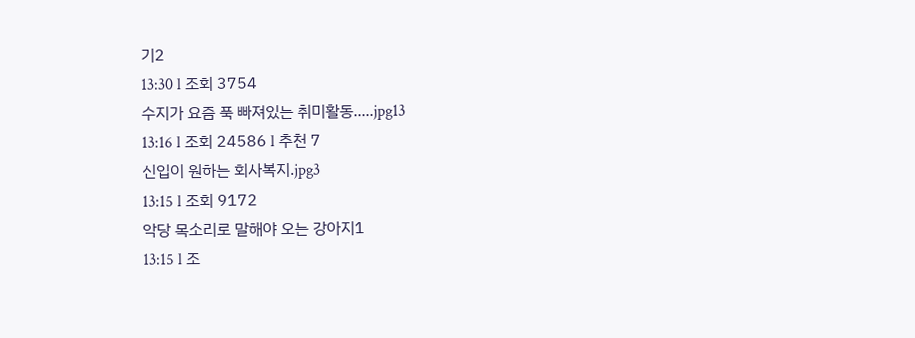기2
13:30 l 조회 3754
수지가 요즘 푹 빠져있는 취미활동.....jpg13
13:16 l 조회 24586 l 추천 7
신입이 원하는 회사복지.jpg3
13:15 l 조회 9172
악당 목소리로 말해야 오는 강아지1
13:15 l 조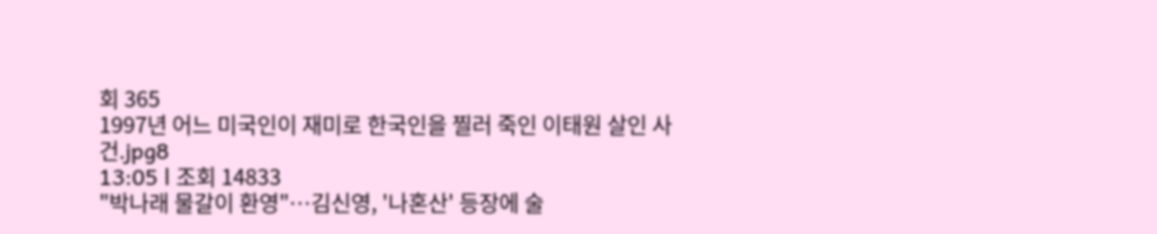회 365
1997년 어느 미국인이 재미로 한국인을 찔러 죽인 이태원 살인 사건.jpg8
13:05 l 조회 14833
"박나래 물갈이 환영"…김신영, '나혼산' 등장에 술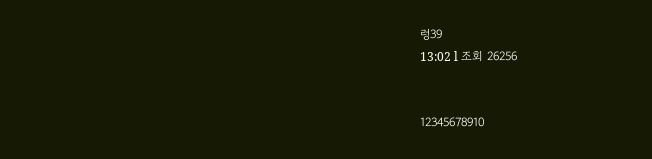렁39
13:02 l 조회 26256


12345678910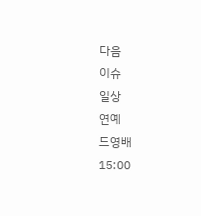다음
이슈
일상
연예
드영배
15:00